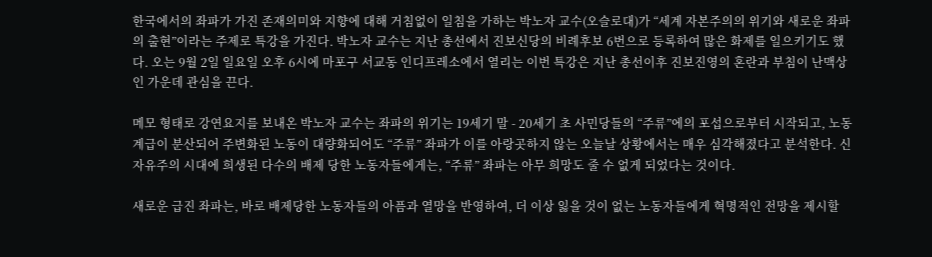한국에서의 좌파가 가진 존재의미와 지향에 대해 거침없이 일침을 가하는 박노자 교수(오슬로대)가 “세계 자본주의의 위기와 새로운 좌파의 출현”이라는 주제로 특강을 가진다. 박노자 교수는 지난 총선에서 진보신당의 비례후보 6번으로 등록하여 많은 화제를 일으키기도 했다. 오는 9월 2일 일요일 오후 6시에 마포구 서교동 인디프레소에서 열리는 이번 특강은 지난 총선이후 진보진영의 혼란과 부침이 난맥상인 가운데 관심을 끈다.

메모 형태로 강연요지를 보내온 박노자 교수는 좌파의 위기는 19세기 말 - 20세기 초 사민당들의 “주류”에의 포섭으로부터 시작되고, 노동계급이 분산되어 주변화된 노동이 대량화되어도 “주류” 좌파가 이를 아랑곳하지 않는 오늘날 상황에서는 매우 심각해졌다고 분석한다. 신자유주의 시대에 희생된 다수의 배제 당한 노동자들에게는, “주류” 좌파는 아무 희망도 줄 수 없게 되었다는 것이다.

새로운 급진 좌파는, 바로 배제당한 노동자들의 아픔과 열망을 반영하여, 더 이상 잃을 것이 없는 노동자들에게 혁명적인 전망을 제시할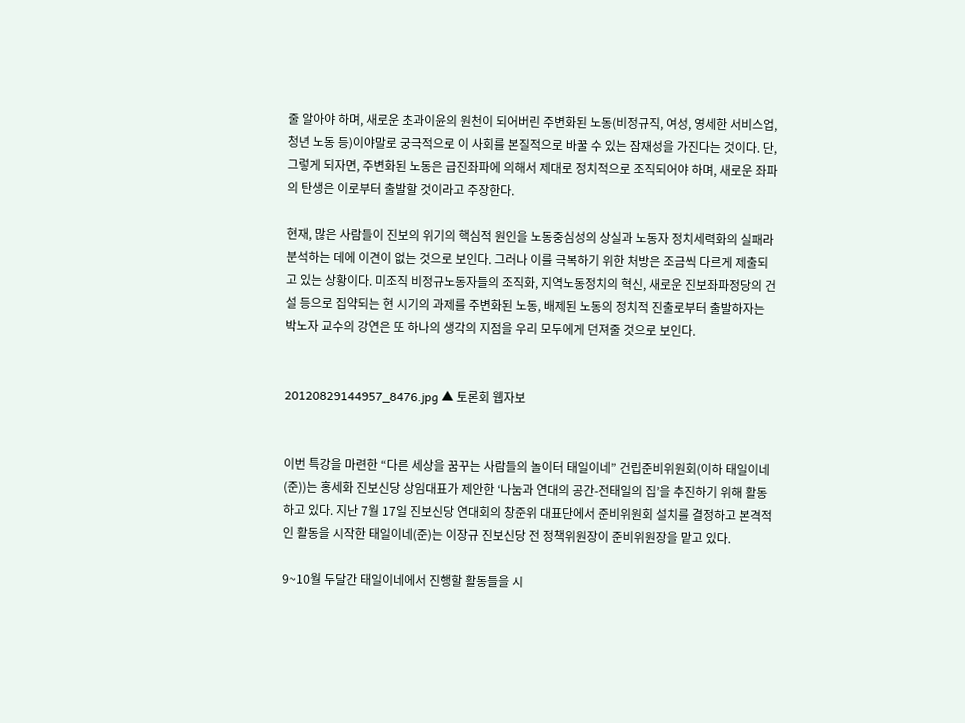줄 알아야 하며, 새로운 초과이윤의 원천이 되어버린 주변화된 노동(비정규직, 여성, 영세한 서비스업, 청년 노동 등)이야말로 궁극적으로 이 사회를 본질적으로 바꿀 수 있는 잠재성을 가진다는 것이다. 단, 그렇게 되자면, 주변화된 노동은 급진좌파에 의해서 제대로 정치적으로 조직되어야 하며, 새로운 좌파의 탄생은 이로부터 출발할 것이라고 주장한다.

현재, 많은 사람들이 진보의 위기의 핵심적 원인을 노동중심성의 상실과 노동자 정치세력화의 실패라 분석하는 데에 이견이 없는 것으로 보인다. 그러나 이를 극복하기 위한 처방은 조금씩 다르게 제출되고 있는 상황이다. 미조직 비정규노동자들의 조직화, 지역노동정치의 혁신, 새로운 진보좌파정당의 건설 등으로 집약되는 현 시기의 과제를 주변화된 노동, 배제된 노동의 정치적 진출로부터 출발하자는 박노자 교수의 강연은 또 하나의 생각의 지점을 우리 모두에게 던져줄 것으로 보인다.


20120829144957_8476.jpg ▲ 토론회 웹자보


이번 특강을 마련한 “다른 세상을 꿈꾸는 사람들의 놀이터 태일이네” 건립준비위원회(이하 태일이네(준))는 홍세화 진보신당 상임대표가 제안한 ‘나눔과 연대의 공간-전태일의 집’을 추진하기 위해 활동하고 있다. 지난 7월 17일 진보신당 연대회의 창준위 대표단에서 준비위원회 설치를 결정하고 본격적인 활동을 시작한 태일이네(준)는 이장규 진보신당 전 정책위원장이 준비위원장을 맡고 있다.

9~10월 두달간 태일이네에서 진행할 활동들을 시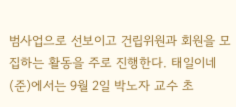범사업으로 선보이고 건립위원과 회원을 모집하는 활동을 주로 진행한다. 태일이네(준)에서는 9월 2일 박노자 교수 초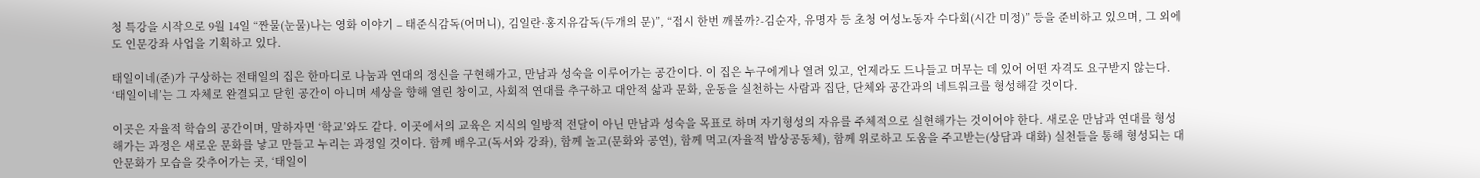청 특강을 시작으로 9월 14일 “짠물(눈물)나는 영화 이야기 – 태준식감독(어머니), 김일란·홍지유감독(두개의 문)”, “접시 한번 깨볼까?-김순자, 유명자 등 초청 여성노동자 수다회(시간 미정)” 등을 준비하고 있으며, 그 외에도 인문강좌 사업을 기획하고 있다.

태일이네(준)가 구상하는 전태일의 집은 한마디로 나눔과 연대의 정신을 구현해가고, 만남과 성숙을 이루어가는 공간이다. 이 집은 누구에게나 열려 있고, 언제라도 드나들고 머무는 데 있어 어떤 자격도 요구받지 않는다. ‘태일이네’는 그 자체로 완결되고 닫힌 공간이 아니며 세상을 향해 열린 창이고, 사회적 연대를 추구하고 대안적 삶과 문화, 운동을 실천하는 사람과 집단, 단체와 공간과의 네트워크를 형성해갈 것이다.

이곳은 자율적 학습의 공간이며, 말하자면 ‘학교’와도 같다. 이곳에서의 교육은 지식의 일방적 전달이 아닌 만남과 성숙을 목표로 하며 자기형성의 자유를 주체적으로 실현해가는 것이어야 한다. 새로운 만남과 연대를 형성해가는 과정은 새로운 문화를 낳고 만들고 누리는 과정일 것이다. 함께 배우고(독서와 강좌), 함께 놀고(문화와 공연), 함께 먹고(자율적 밥상공동체), 함께 위로하고 도움을 주고받는(상담과 대화) 실천들을 통해 형성되는 대안문화가 모습을 갖추어가는 곳, ‘태일이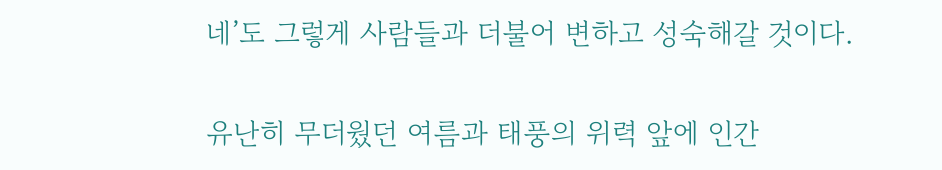네’도 그렇게 사람들과 더불어 변하고 성숙해갈 것이다.

유난히 무더웠던 여름과 태풍의 위력 앞에 인간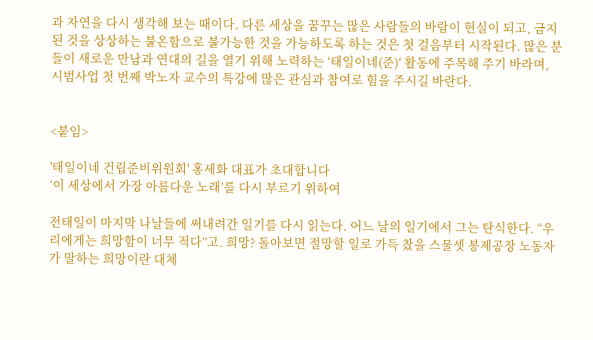과 자연을 다시 생각해 보는 때이다. 다른 세상을 꿈꾸는 많은 사람들의 바람이 현실이 되고, 금지된 것을 상상하는 불온함으로 불가능한 것을 가능하도록 하는 것은 첫 걸음부터 시작된다. 많은 분들이 새로운 만남과 연대의 길을 열기 위해 노력하는 ‘태일이네(준)’ 활동에 주목해 주기 바라며, 시범사업 첫 번째 박노자 교수의 특강에 많은 관심과 참여로 힘을 주시길 바란다.


<붙임>

'태일이네 건립준비위원회' 홍세화 대표가 초대합니다
‘이 세상에서 가장 아름다운 노래’를 다시 부르기 위하여

전태일이 마지막 나날들에 써내려간 일기를 다시 읽는다. 어느 날의 일기에서 그는 탄식한다. “우리에게는 희망함이 너무 적다”고. 희망? 돌아보면 절망할 일로 가득 찼을 스물셋 봉제공장 노동자가 말하는 희망이란 대체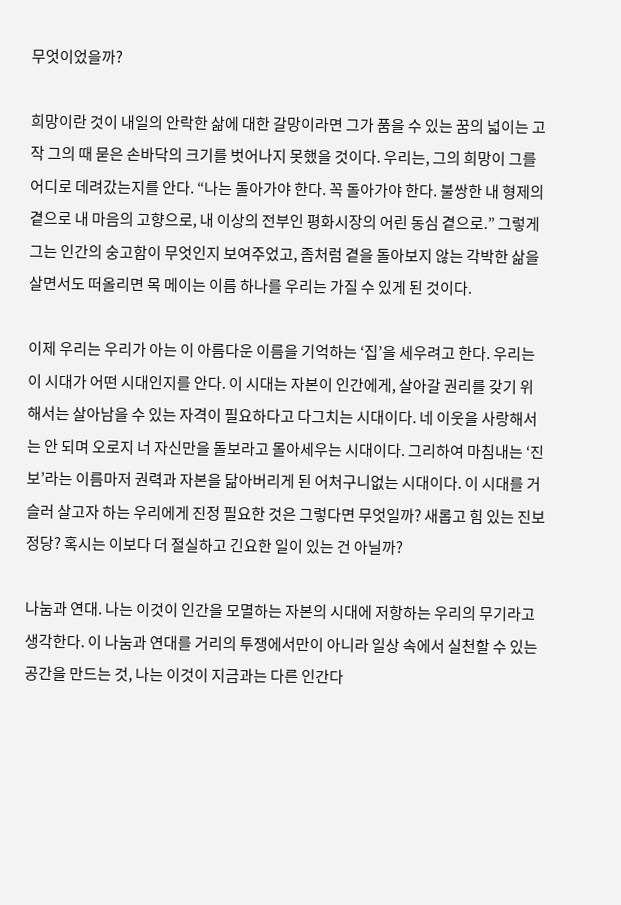무엇이었을까?

희망이란 것이 내일의 안락한 삶에 대한 갈망이라면 그가 품을 수 있는 꿈의 넓이는 고작 그의 때 묻은 손바닥의 크기를 벗어나지 못했을 것이다. 우리는, 그의 희망이 그를 어디로 데려갔는지를 안다. “나는 돌아가야 한다. 꼭 돌아가야 한다. 불쌍한 내 형제의 곁으로 내 마음의 고향으로, 내 이상의 전부인 평화시장의 어린 동심 곁으로.” 그렇게 그는 인간의 숭고함이 무엇인지 보여주었고, 좀처럼 곁을 돌아보지 않는 각박한 삶을 살면서도 떠올리면 목 메이는 이름 하나를 우리는 가질 수 있게 된 것이다.

이제 우리는 우리가 아는 이 아름다운 이름을 기억하는 ‘집’을 세우려고 한다. 우리는 이 시대가 어떤 시대인지를 안다. 이 시대는 자본이 인간에게, 살아갈 권리를 갖기 위해서는 살아남을 수 있는 자격이 필요하다고 다그치는 시대이다. 네 이웃을 사랑해서는 안 되며 오로지 너 자신만을 돌보라고 몰아세우는 시대이다. 그리하여 마침내는 ‘진보’라는 이름마저 권력과 자본을 닮아버리게 된 어처구니없는 시대이다. 이 시대를 거슬러 살고자 하는 우리에게 진정 필요한 것은 그렇다면 무엇일까? 새롭고 힘 있는 진보정당? 혹시는 이보다 더 절실하고 긴요한 일이 있는 건 아닐까?

나눔과 연대. 나는 이것이 인간을 모멸하는 자본의 시대에 저항하는 우리의 무기라고 생각한다. 이 나눔과 연대를 거리의 투쟁에서만이 아니라 일상 속에서 실천할 수 있는 공간을 만드는 것, 나는 이것이 지금과는 다른 인간다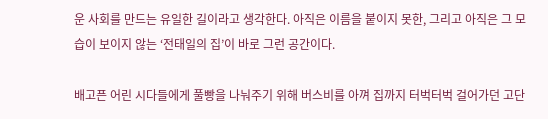운 사회를 만드는 유일한 길이라고 생각한다. 아직은 이름을 붙이지 못한, 그리고 아직은 그 모습이 보이지 않는 ‘전태일의 집’이 바로 그런 공간이다.

배고픈 어린 시다들에게 풀빵을 나눠주기 위해 버스비를 아껴 집까지 터벅터벅 걸어가던 고단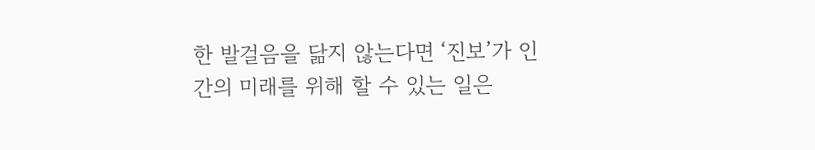한 발걸음을 닮지 않는다면 ‘진보’가 인간의 미래를 위해 할 수 있는 일은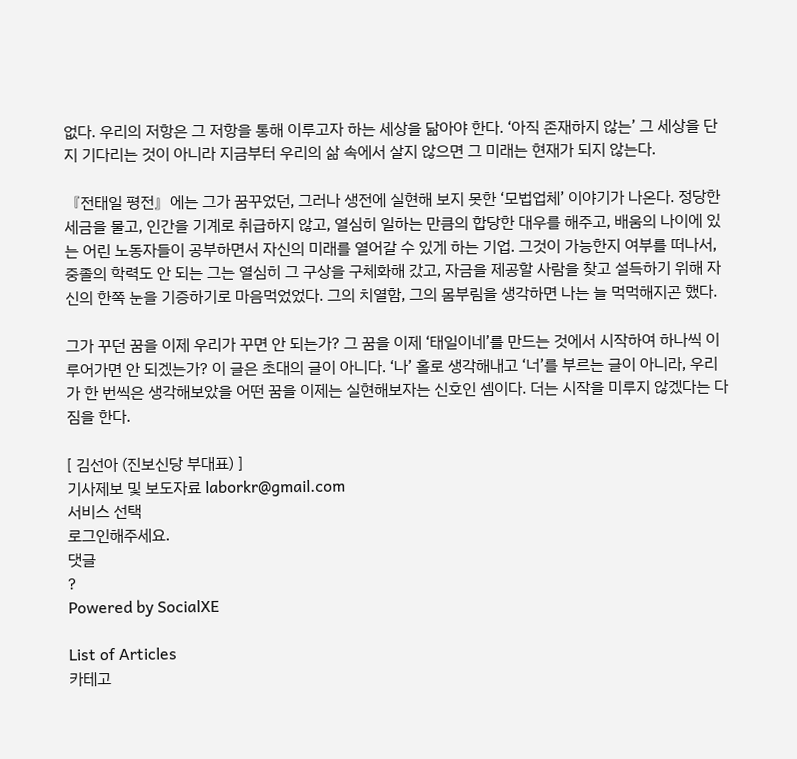없다. 우리의 저항은 그 저항을 통해 이루고자 하는 세상을 닮아야 한다. ‘아직 존재하지 않는’ 그 세상을 단지 기다리는 것이 아니라 지금부터 우리의 삶 속에서 살지 않으면 그 미래는 현재가 되지 않는다.

『전태일 평전』에는 그가 꿈꾸었던, 그러나 생전에 실현해 보지 못한 ‘모법업체’ 이야기가 나온다. 정당한 세금을 물고, 인간을 기계로 취급하지 않고, 열심히 일하는 만큼의 합당한 대우를 해주고, 배움의 나이에 있는 어린 노동자들이 공부하면서 자신의 미래를 열어갈 수 있게 하는 기업. 그것이 가능한지 여부를 떠나서, 중졸의 학력도 안 되는 그는 열심히 그 구상을 구체화해 갔고, 자금을 제공할 사람을 찾고 설득하기 위해 자신의 한쪽 눈을 기증하기로 마음먹었었다. 그의 치열함, 그의 몸부림을 생각하면 나는 늘 먹먹해지곤 했다.

그가 꾸던 꿈을 이제 우리가 꾸면 안 되는가? 그 꿈을 이제 ‘태일이네’를 만드는 것에서 시작하여 하나씩 이루어가면 안 되겠는가? 이 글은 초대의 글이 아니다. ‘나’ 홀로 생각해내고 ‘너’를 부르는 글이 아니라, 우리가 한 번씩은 생각해보았을 어떤 꿈을 이제는 실현해보자는 신호인 셈이다. 더는 시작을 미루지 않겠다는 다짐을 한다.

[ 김선아 (진보신당 부대표) ]
기사제보 및 보도자료 laborkr@gmail.com
서비스 선택
로그인해주세요.
댓글
?
Powered by SocialXE

List of Articles
카테고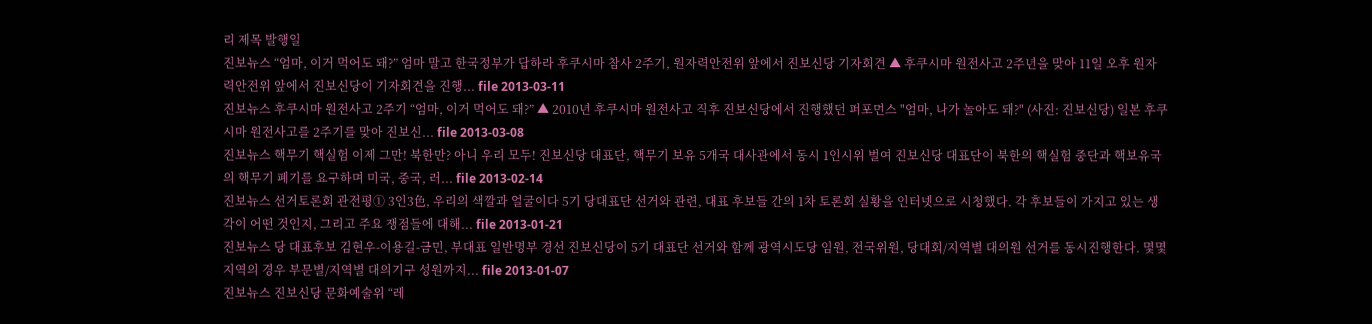리 제목 발행일
진보뉴스 “엄마, 이거 먹어도 돼?” 엄마 말고 한국정부가 답하라 후쿠시마 참사 2주기, 원자력안전위 앞에서 진보신당 기자회견 ▲ 후쿠시마 원전사고 2주년을 맞아 11일 오후 원자력안전위 앞에서 진보신당이 기자회견을 진행... file 2013-03-11
진보뉴스 후쿠시마 원전사고 2주기 “엄마, 이거 먹어도 돼?” ▲ 2010년 후쿠시마 원전사고 직후 진보신당에서 진행했던 퍼포먼스 "엄마, 나가 놀아도 돼?" (사진: 진보신당) 일본 후쿠시마 원전사고를 2주기를 맞아 진보신... file 2013-03-08
진보뉴스 핵무기 핵실험 이제 그만! 북한만? 아니 우리 모두! 진보신당 대표단, 핵무기 보유 5개국 대사관에서 동시 1인시위 벌여 진보신당 대표단이 북한의 핵실험 중단과 핵보유국의 핵무기 폐기를 요구하며 미국, 중국, 러... file 2013-02-14
진보뉴스 선거토론회 관전평① 3인3色, 우리의 색깔과 얼굴이다 5기 당대표단 선거와 관련, 대표 후보들 간의 1차 토론회 실황을 인터넷으로 시청했다. 각 후보들이 가지고 있는 생각이 어떤 것인지, 그리고 주요 쟁점들에 대해... file 2013-01-21
진보뉴스 당 대표후보 김현우-이용길-금민, 부대표 일반명부 경선 진보신당이 5기 대표단 선거와 함께 광역시도당 임원, 전국위원, 당대회/지역별 대의원 선거를 동시진행한다. 몇몇 지역의 경우 부문별/지역별 대의기구 성원까지... file 2013-01-07
진보뉴스 진보신당 문화예술위 “레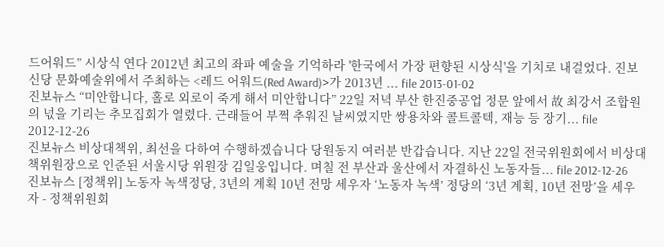드어워드” 시상식 연다 2012년 최고의 좌파 예술을 기억하라 '한국에서 가장 편향된 시상식'을 기치로 내걸었다. 진보신당 문화예술위에서 주최하는 <레드 어워드(Red Award)>가 2013년 ... file 2013-01-02
진보뉴스 “미안합니다, 홀로 외로이 죽게 해서 미안합니다” 22일 저녁 부산 한진중공업 정문 앞에서 故 최강서 조합원의 넋을 기리는 추모집회가 열렸다. 근래들어 부쩍 추워진 날씨였지만 쌍용차와 콜트콜텍, 재능 등 장기... file 2012-12-26
진보뉴스 비상대책위, 최선을 다하여 수행하겠습니다 당원동지 여러분 반갑습니다. 지난 22일 전국위원회에서 비상대책위원장으로 인준된 서울시당 위원장 김일웅입니다. 며칠 전 부산과 울산에서 자결하신 노동자들... file 2012-12-26
진보뉴스 [정책위] 노동자 녹색정당, 3년의 계획 10년 전망 세우자 ‘노동자 녹색’ 정당의 ‘3년 계획, 10년 전망’을 세우자 - 정책위원회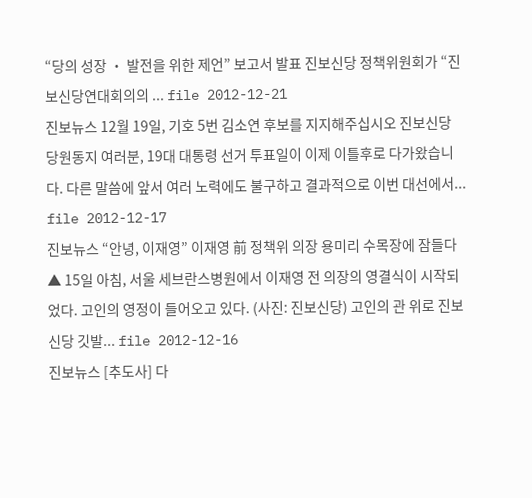“당의 성장 ‧ 발전을 위한 제언” 보고서 발표 진보신당 정책위원회가 “진보신당연대회의의 ... file 2012-12-21
진보뉴스 12월 19일, 기호 5번 김소연 후보를 지지해주십시오 진보신당 당원동지 여러분, 19대 대통령 선거 투표일이 이제 이틀후로 다가왔습니다. 다른 말씀에 앞서 여러 노력에도 불구하고 결과적으로 이번 대선에서... file 2012-12-17
진보뉴스 “안녕, 이재영” 이재영 前 정책위 의장 용미리 수목장에 잠들다 ▲ 15일 아침, 서울 세브란스병원에서 이재영 전 의장의 영결식이 시작되었다. 고인의 영정이 들어오고 있다. (사진: 진보신당) 고인의 관 위로 진보신당 깃발... file 2012-12-16
진보뉴스 [추도사] 다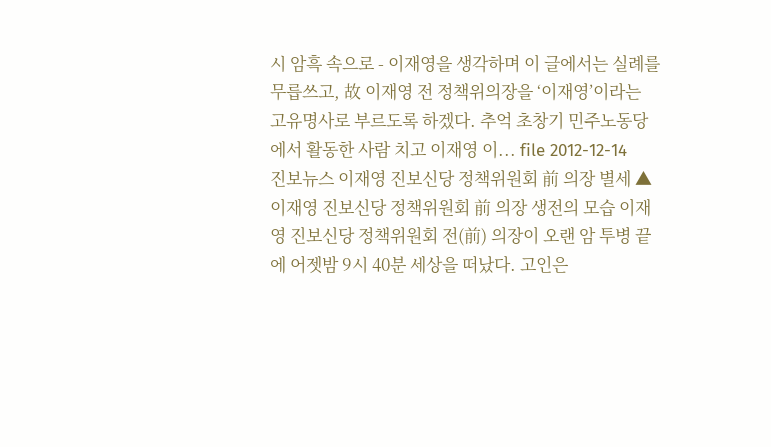시 암흑 속으로 - 이재영을 생각하며 이 글에서는 실례를 무릅쓰고, 故 이재영 전 정책위의장을 ‘이재영’이라는 고유명사로 부르도록 하겠다. 추억 초창기 민주노동당에서 활동한 사람 치고 이재영 이... file 2012-12-14
진보뉴스 이재영 진보신당 정책위원회 前 의장 별세 ▲ 이재영 진보신당 정책위원회 前 의장 생전의 모습 이재영 진보신당 정책위원회 전(前) 의장이 오랜 암 투병 끝에 어젯밤 9시 40분 세상을 떠났다. 고인은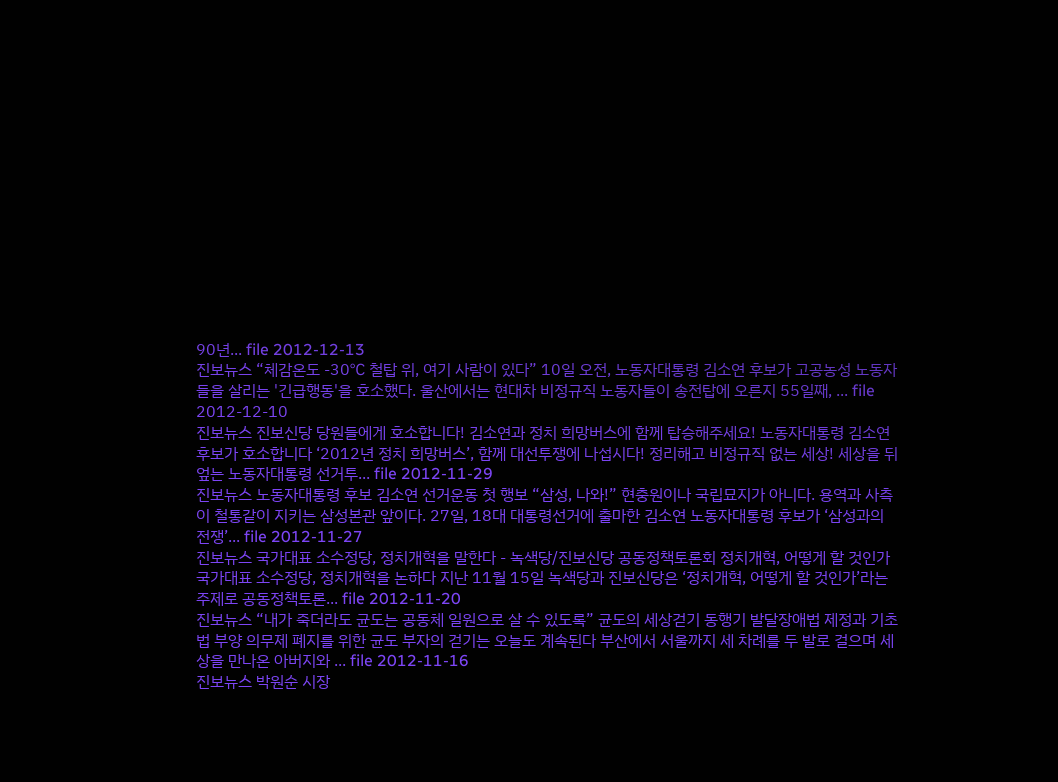90년... file 2012-12-13
진보뉴스 “체감온도 -30℃ 철탑 위, 여기 사람이 있다” 10일 오전, 노동자대통령 김소연 후보가 고공농성 노동자들을 살리는 '긴급행동'을 호소했다. 울산에서는 현대차 비정규직 노동자들이 송전탑에 오른지 55일째, ... file 2012-12-10
진보뉴스 진보신당 당원들에게 호소합니다! 김소연과 정치 희망버스에 함께 탑승해주세요! 노동자대통령 김소연 후보가 호소합니다 ‘2012년 정치 희망버스’, 함께 대선투쟁에 나섭시다! 정리해고 비정규직 없는 세상! 세상을 뒤엎는 노동자대통령 선거투... file 2012-11-29
진보뉴스 노동자대통령 후보 김소연 선거운동 첫 행보 “삼성, 나와!” 현충원이나 국립묘지가 아니다. 용역과 사측이 철통같이 지키는 삼성본관 앞이다. 27일, 18대 대통령선거에 출마한 김소연 노동자대통령 후보가 ‘삼성과의 전쟁’... file 2012-11-27
진보뉴스 국가대표 소수정당, 정치개혁을 말한다 - 녹색당/진보신당 공동정책토론회 정치개혁, 어떻게 할 것인가 국가대표 소수정당, 정치개혁을 논하다 지난 11월 15일 녹색당과 진보신당은 ‘정치개혁, 어떻게 할 것인가’라는 주제로 공동정책토론... file 2012-11-20
진보뉴스 “내가 죽더라도 균도는 공동체 일원으로 살 수 있도록” 균도의 세상걷기 동행기 발달장애법 제정과 기초법 부양 의무제 폐지를 위한 균도 부자의 걷기는 오늘도 계속된다 부산에서 서울까지 세 차례를 두 발로 걸으며 세상을 만나온 아버지와 ... file 2012-11-16
진보뉴스 박원순 시장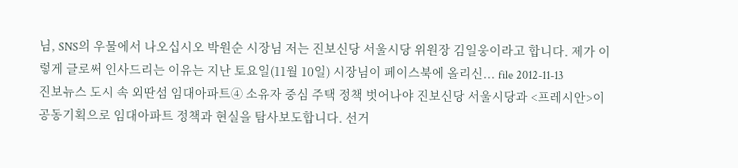님, SNS의 우물에서 나오십시오 박원순 시장님 저는 진보신당 서울시당 위원장 김일웅이라고 합니다. 제가 이렇게 글로써 인사드리는 이유는 지난 토요일(11월 10일) 시장님이 페이스북에 올리신... file 2012-11-13
진보뉴스 도시 속 외딴섬 임대아파트④ 소유자 중심 주택 정책 벗어나야 진보신당 서울시당과 <프레시안>이 공동기획으로 임대아파트 정책과 현실을 탐사보도합니다. 선거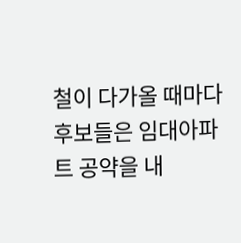철이 다가올 때마다 후보들은 임대아파트 공약을 내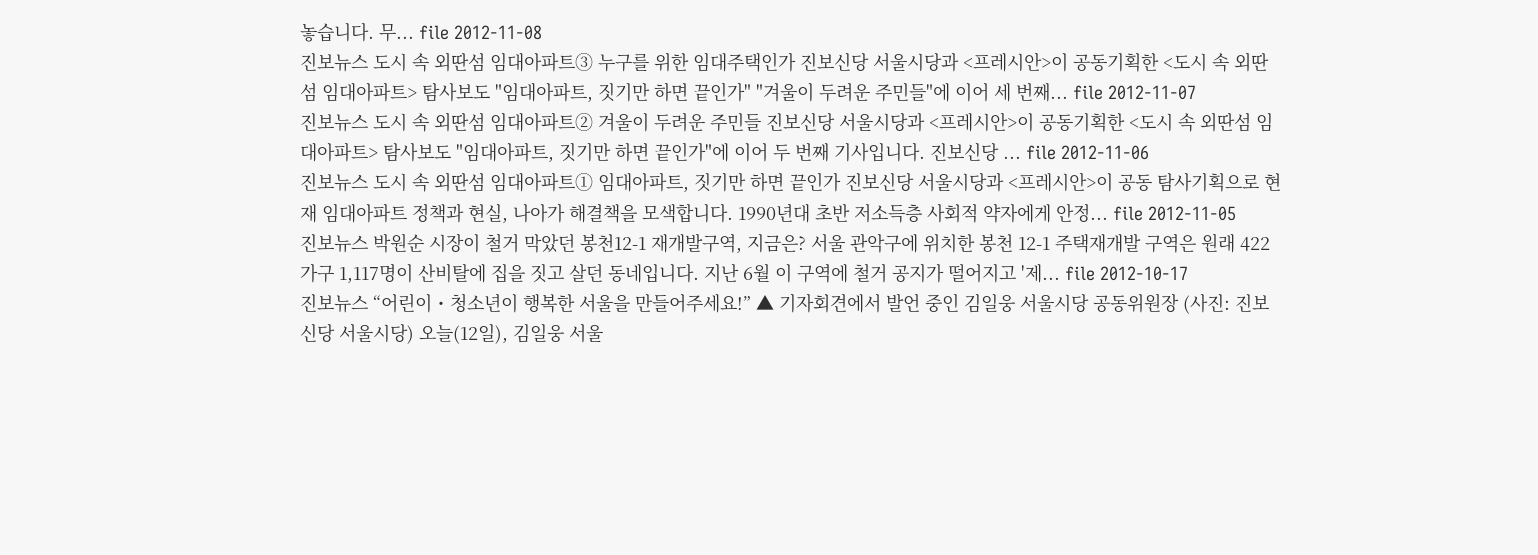놓습니다. 무... file 2012-11-08
진보뉴스 도시 속 외딴섬 임대아파트③ 누구를 위한 임대주택인가 진보신당 서울시당과 <프레시안>이 공동기획한 <도시 속 외딴섬 임대아파트> 탐사보도 "임대아파트, 짓기만 하면 끝인가" "겨울이 두려운 주민들"에 이어 세 번째... file 2012-11-07
진보뉴스 도시 속 외딴섬 임대아파트② 겨울이 두려운 주민들 진보신당 서울시당과 <프레시안>이 공동기획한 <도시 속 외딴섬 임대아파트> 탐사보도 "임대아파트, 짓기만 하면 끝인가"에 이어 두 번째 기사입니다. 진보신당 ... file 2012-11-06
진보뉴스 도시 속 외딴섬 임대아파트① 임대아파트, 짓기만 하면 끝인가 진보신당 서울시당과 <프레시안>이 공동 탐사기획으로 현재 임대아파트 정책과 현실, 나아가 해결책을 모색합니다. 1990년대 초반 저소득층 사회적 약자에게 안정... file 2012-11-05
진보뉴스 박원순 시장이 철거 막았던 봉천12-1 재개발구역, 지금은? 서울 관악구에 위치한 봉천 12-1 주택재개발 구역은 원래 422가구 1,117명이 산비탈에 집을 짓고 살던 동네입니다. 지난 6월 이 구역에 철거 공지가 떨어지고 '제... file 2012-10-17
진보뉴스 “어린이・청소년이 행복한 서울을 만들어주세요!” ▲ 기자회견에서 발언 중인 김일웅 서울시당 공동위원장 (사진: 진보신당 서울시당) 오늘(12일), 김일웅 서울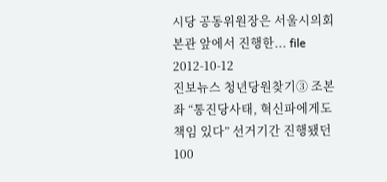시당 공동위원장은 서울시의회 본관 앞에서 진행한... file 2012-10-12
진보뉴스 청년당원찾기③ 조본좌 “통진당사태, 혁신파에게도 책임 있다” 선거기간 진행됐던 100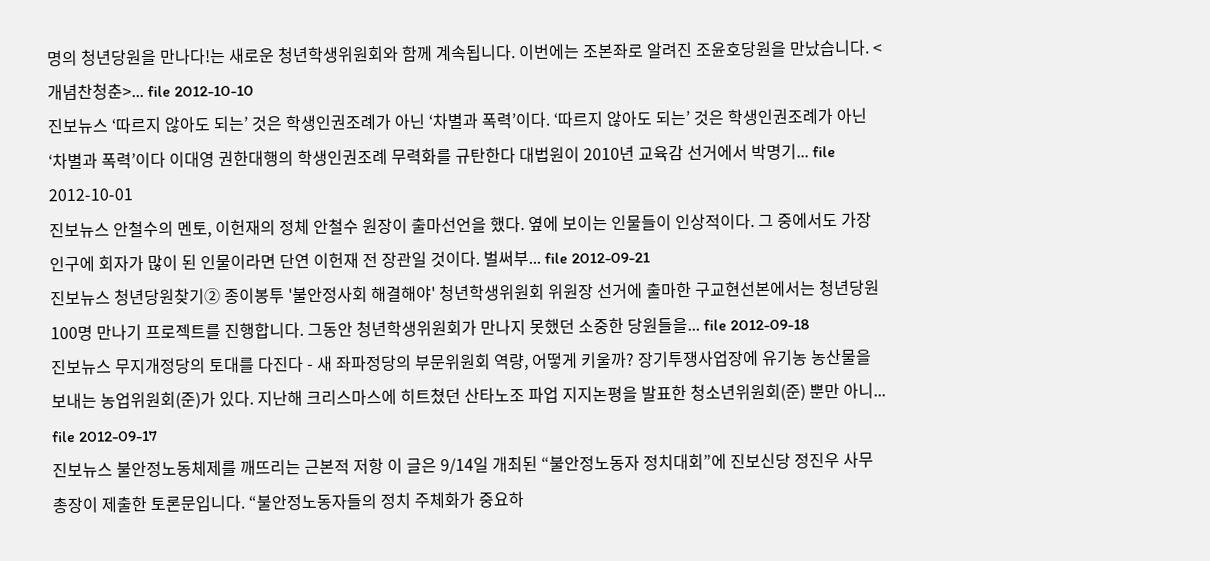명의 청년당원을 만나다!는 새로운 청년학생위원회와 함께 계속됩니다. 이번에는 조본좌로 알려진 조윤호당원을 만났습니다. <개념찬청춘>... file 2012-10-10
진보뉴스 ‘따르지 않아도 되는’ 것은 학생인권조례가 아닌 ‘차별과 폭력’이다. ‘따르지 않아도 되는’ 것은 학생인권조례가 아닌 ‘차별과 폭력’이다 이대영 권한대행의 학생인권조례 무력화를 규탄한다 대법원이 2010년 교육감 선거에서 박명기... file 2012-10-01
진보뉴스 안철수의 멘토, 이헌재의 정체 안철수 원장이 출마선언을 했다. 옆에 보이는 인물들이 인상적이다. 그 중에서도 가장 인구에 회자가 많이 된 인물이라면 단연 이헌재 전 장관일 것이다. 벌써부... file 2012-09-21
진보뉴스 청년당원찾기② 종이봉투 '불안정사회 해결해야' 청년학생위원회 위원장 선거에 출마한 구교현선본에서는 청년당원 100명 만나기 프로젝트를 진행합니다. 그동안 청년학생위원회가 만나지 못했던 소중한 당원들을... file 2012-09-18
진보뉴스 무지개정당의 토대를 다진다 - 새 좌파정당의 부문위원회 역량, 어떻게 키울까? 장기투쟁사업장에 유기농 농산물을 보내는 농업위원회(준)가 있다. 지난해 크리스마스에 히트쳤던 산타노조 파업 지지논평을 발표한 청소년위원회(준) 뿐만 아니... file 2012-09-17
진보뉴스 불안정노동체제를 깨뜨리는 근본적 저항 이 글은 9/14일 개최된 “불안정노동자 정치대회”에 진보신당 정진우 사무총장이 제출한 토론문입니다. “불안정노동자들의 정치 주체화가 중요하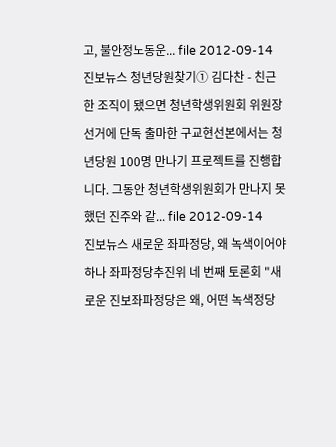고, 불안정노동운... file 2012-09-14
진보뉴스 청년당원찾기① 김다찬 - 친근한 조직이 됐으면 청년학생위원회 위원장 선거에 단독 출마한 구교현선본에서는 청년당원 100명 만나기 프로젝트를 진행합니다. 그동안 청년학생위원회가 만나지 못했던 진주와 같... file 2012-09-14
진보뉴스 새로운 좌파정당, 왜 녹색이어야 하나 좌파정당추진위 네 번째 토론회 "새로운 진보좌파정당은 왜, 어떤 녹색정당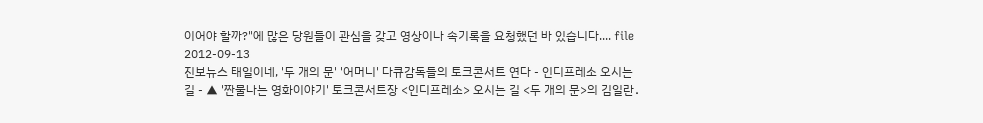이어야 할까?"에 많은 당원들이 관심을 갖고 영상이나 속기록을 요청했던 바 있습니다.... file 2012-09-13
진보뉴스 태일이네, '두 개의 문' '어머니' 다큐감독들의 토크콘서트 연다 - 인디프레소 오시는 길 - ▲ '짠물나는 영화이야기' 토크콘서트장 <인디프레소> 오시는 길 <두 개의 문>의 김일란․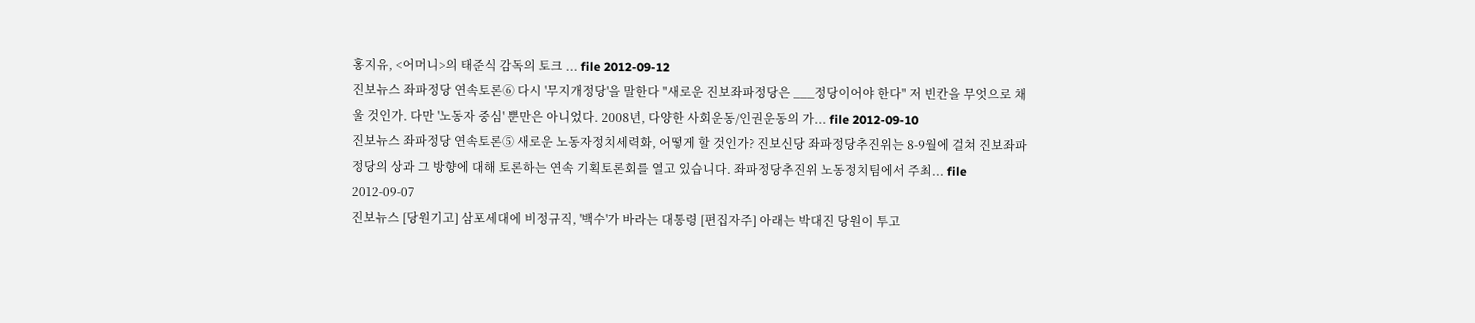홍지유, <어머니>의 태준식 감독의 토크 ... file 2012-09-12
진보뉴스 좌파정당 연속토론⑥ 다시 '무지개정당'을 말한다 "새로운 진보좌파정당은 ___정당이어야 한다" 저 빈칸을 무엇으로 채울 것인가. 다만 '노동자 중심' 뿐만은 아니었다. 2008년, 다양한 사회운동/인권운동의 가... file 2012-09-10
진보뉴스 좌파정당 연속토론⑤ 새로운 노동자정치세력화, 어떻게 할 것인가? 진보신당 좌파정당추진위는 8-9월에 걸쳐 진보좌파정당의 상과 그 방향에 대해 토론하는 연속 기획토론회를 열고 있습니다. 좌파정당추진위 노동정치팀에서 주최... file 2012-09-07
진보뉴스 [당원기고] 삼포세대에 비정규직, '백수'가 바라는 대통령 [편집자주] 아래는 박대진 당원이 투고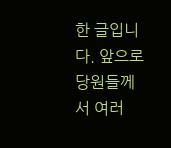한 글입니다. 앞으로 당원들께서 여러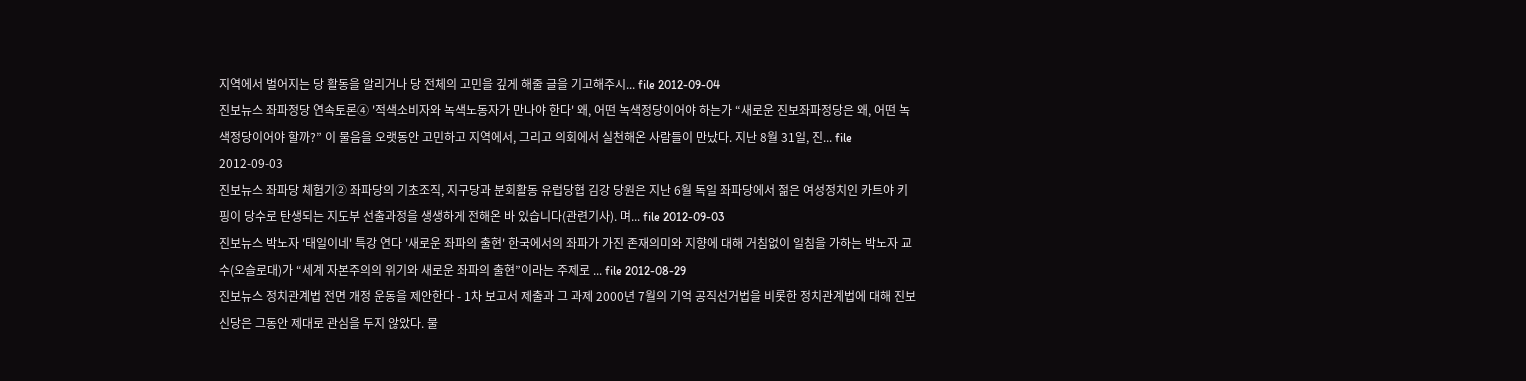지역에서 벌어지는 당 활동을 알리거나 당 전체의 고민을 깊게 해줄 글을 기고해주시... file 2012-09-04
진보뉴스 좌파정당 연속토론④ '적색소비자와 녹색노동자가 만나야 한다' 왜, 어떤 녹색정당이어야 하는가 “새로운 진보좌파정당은 왜, 어떤 녹색정당이어야 할까?” 이 물음을 오랫동안 고민하고 지역에서, 그리고 의회에서 실천해온 사람들이 만났다. 지난 8월 31일, 진... file 2012-09-03
진보뉴스 좌파당 체험기② 좌파당의 기초조직, 지구당과 분회활동 유럽당협 김강 당원은 지난 6월 독일 좌파당에서 젊은 여성정치인 카트야 키핑이 당수로 탄생되는 지도부 선출과정을 생생하게 전해온 바 있습니다(관련기사). 며... file 2012-09-03
진보뉴스 박노자 '태일이네' 특강 연다 '새로운 좌파의 출현' 한국에서의 좌파가 가진 존재의미와 지향에 대해 거침없이 일침을 가하는 박노자 교수(오슬로대)가 “세계 자본주의의 위기와 새로운 좌파의 출현”이라는 주제로 ... file 2012-08-29
진보뉴스 정치관계법 전면 개정 운동을 제안한다 - 1차 보고서 제출과 그 과제 2000년 7월의 기억 공직선거법을 비롯한 정치관계법에 대해 진보신당은 그동안 제대로 관심을 두지 않았다. 물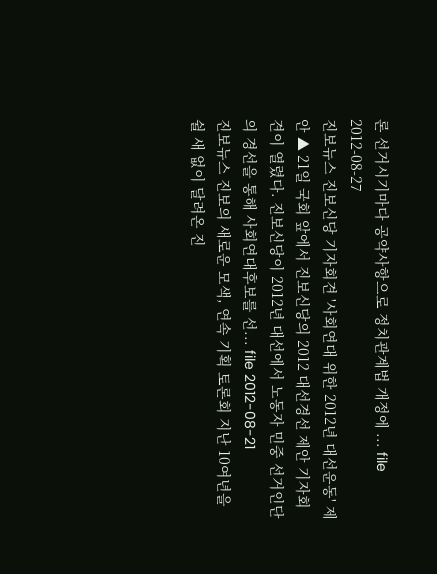론 선거시기마다 공약사항으로 정치관계법 개정에 ... file 2012-08-27
진보뉴스 진보신당 기자회견 '사회연대 위한 2012년 대선운동' 제안 ▲ 21일 국회 앞에서 진보신당의 2012 대선경선 제안 기자회견이 열렸다. 진보신당이 2012년 대선에서 노동자 민중 선거인단의 경선을 통해 사회연대후보를 선... file 2012-08-21
진보뉴스 진보의 새로운 모색, 연속 기획 토론회 지난 10여년을 쉴 새 없이 달려온 진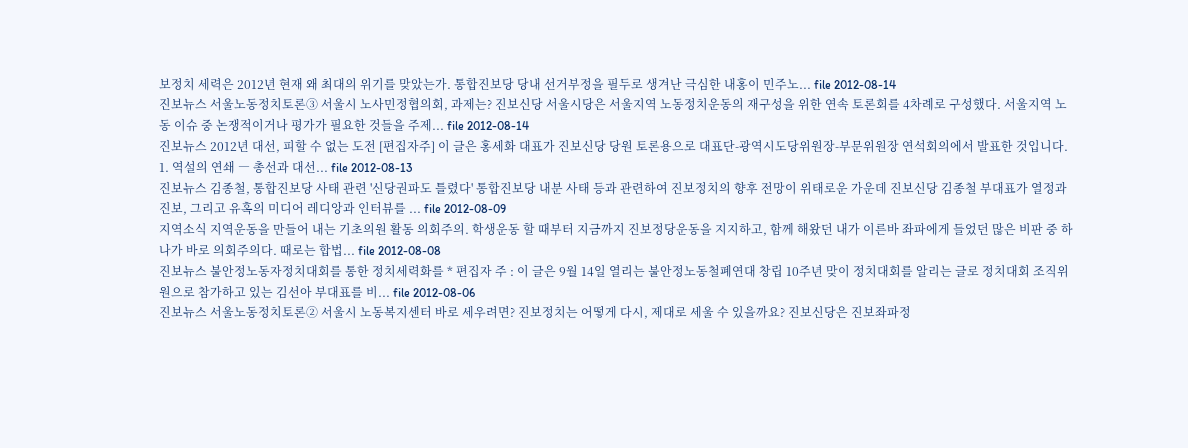보정치 세력은 2012년 현재 왜 최대의 위기를 맞았는가. 통합진보당 당내 선거부정을 필두로 생겨난 극심한 내홍이 민주노... file 2012-08-14
진보뉴스 서울노동정치토론③ 서울시 노사민정협의회, 과제는? 진보신당 서울시당은 서울지역 노동정치운동의 재구성을 위한 연속 토론회를 4차례로 구성했다. 서울지역 노동 이슈 중 논쟁적이거나 평가가 필요한 것들을 주제... file 2012-08-14
진보뉴스 2012년 대선, 피할 수 없는 도전 [편집자주] 이 글은 홍세화 대표가 진보신당 당원 토론용으로 대표단-광역시도당위원장-부문위원장 연석회의에서 발표한 것입니다. 1. 역설의 연쇄 ― 총선과 대선... file 2012-08-13
진보뉴스 김종철, 통합진보당 사태 관련 '신당권파도 틀렸다' 통합진보당 내분 사태 등과 관련하여 진보정치의 향후 전망이 위태로운 가운데 진보신당 김종철 부대표가 열정과 진보, 그리고 유혹의 미디어 레디앙과 인터뷰를 ... file 2012-08-09
지역소식 지역운동을 만들어 내는 기초의원 활동 의회주의. 학생운동 할 때부터 지금까지 진보정당운동을 지지하고, 함께 해왔던 내가 이른바 좌파에게 들었던 많은 비판 중 하나가 바로 의회주의다. 때로는 합법... file 2012-08-08
진보뉴스 불안정노동자정치대회를 통한 정치세력화를 * 편집자 주 : 이 글은 9월 14일 열리는 불안정노동철폐연대 창립 10주년 맞이 정치대회를 알리는 글로 정치대회 조직위원으로 참가하고 있는 김선아 부대표를 비... file 2012-08-06
진보뉴스 서울노동정치토론② 서울시 노동복지센터 바로 세우려면? 진보정치는 어떻게 다시, 제대로 세울 수 있을까요? 진보신당은 진보좌파정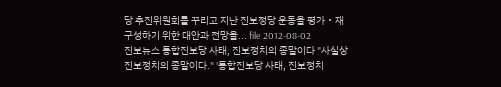당 추진위원회를 꾸리고 지난 진보정당 운동을 평가‧재구성하기 위한 대안과 전망을... file 2012-08-02
진보뉴스 통합진보당 사태, 진보정치의 종말이다 "사실상 진보정치의 종말이다." '통합진보당 사태, 진보정치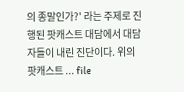의 종말인가?' 라는 주제로 진행된 팟캐스트 대담에서 대담자들이 내린 진단이다. 위의 팟캐스트 ... file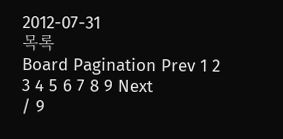2012-07-31
목록
Board Pagination Prev 1 2 3 4 5 6 7 8 9 Next
/ 9